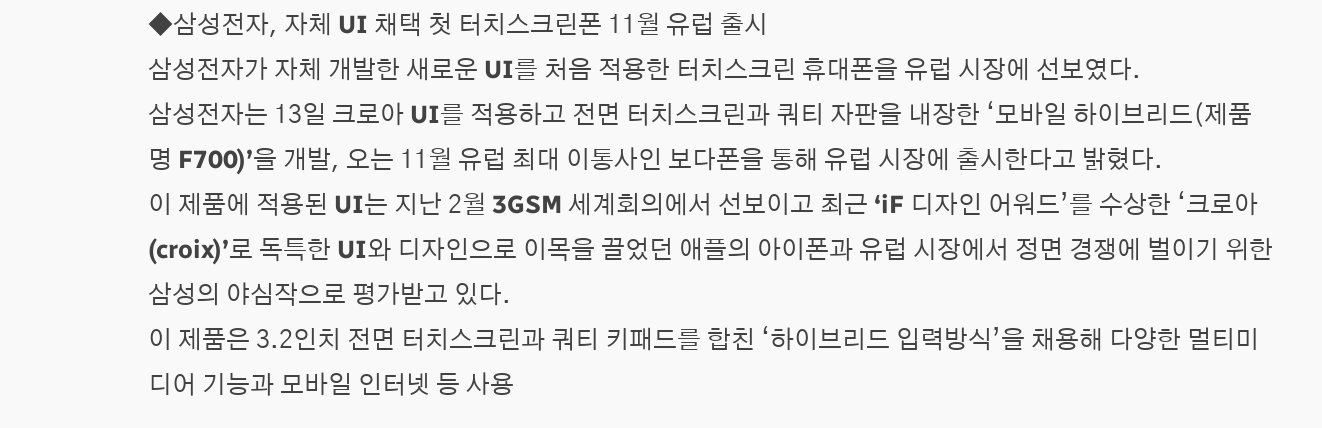◆삼성전자, 자체 UI 채택 첫 터치스크린폰 11월 유럽 출시
삼성전자가 자체 개발한 새로운 UI를 처음 적용한 터치스크린 휴대폰을 유럽 시장에 선보였다.
삼성전자는 13일 크로아 UI를 적용하고 전면 터치스크린과 쿼티 자판을 내장한 ‘모바일 하이브리드(제품명 F700)’을 개발, 오는 11월 유럽 최대 이통사인 보다폰을 통해 유럽 시장에 출시한다고 밝혔다.
이 제품에 적용된 UI는 지난 2월 3GSM 세계회의에서 선보이고 최근 ‘iF 디자인 어워드’를 수상한 ‘크로아(croix)’로 독특한 UI와 디자인으로 이목을 끌었던 애플의 아이폰과 유럽 시장에서 정면 경쟁에 벌이기 위한 삼성의 야심작으로 평가받고 있다.
이 제품은 3.2인치 전면 터치스크린과 쿼티 키패드를 합친 ‘하이브리드 입력방식’을 채용해 다양한 멀티미디어 기능과 모바일 인터넷 등 사용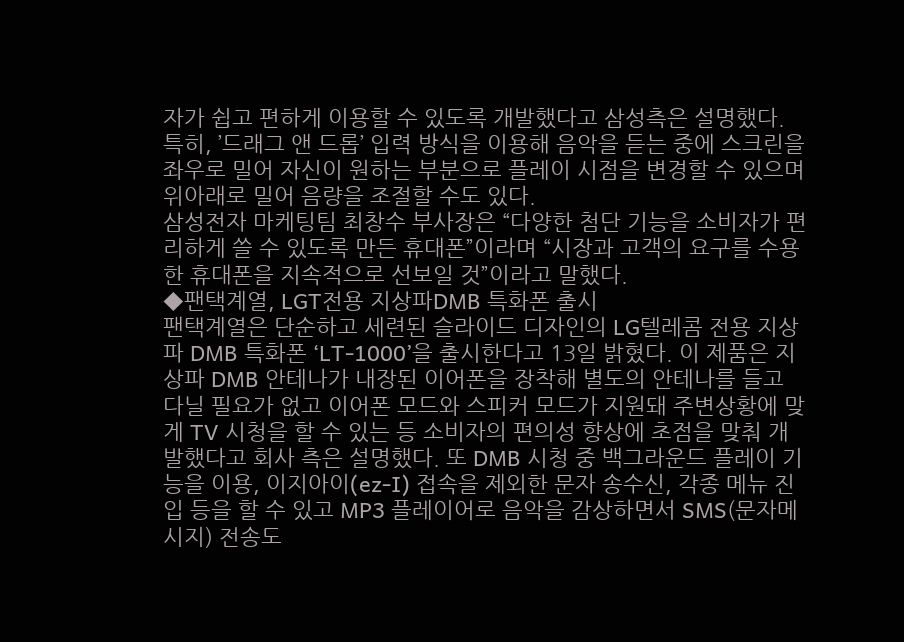자가 쉽고 편하게 이용할 수 있도록 개발했다고 삼성측은 설명했다. 특히, ’드래그 앤 드롭’ 입력 방식을 이용해 음악을 듣는 중에 스크린을 좌우로 밀어 자신이 원하는 부분으로 플레이 시점을 변경할 수 있으며 위아래로 밀어 음량을 조절할 수도 있다.
삼성전자 마케팅팀 최창수 부사장은 “다양한 첨단 기능을 소비자가 편리하게 쓸 수 있도록 만든 휴대폰”이라며 “시장과 고객의 요구를 수용한 휴대폰을 지속적으로 선보일 것”이라고 말했다.
◆팬택계열, LGT전용 지상파DMB 특화폰 출시
팬택계열은 단순하고 세련된 슬라이드 디자인의 LG텔레콤 전용 지상파 DMB 특화폰 ‘LT-1000’을 출시한다고 13일 밝혔다. 이 제품은 지상파 DMB 안테나가 내장된 이어폰을 장착해 별도의 안테나를 들고 다닐 필요가 없고 이어폰 모드와 스피커 모드가 지원돼 주변상황에 맞게 TV 시청을 할 수 있는 등 소비자의 편의성 향상에 초점을 맞춰 개발했다고 회사 측은 설명했다. 또 DMB 시청 중 백그라운드 플레이 기능을 이용, 이지아이(ez-I) 접속을 제외한 문자 송수신, 각종 메뉴 진입 등을 할 수 있고 MP3 플레이어로 음악을 감상하면서 SMS(문자메시지) 전송도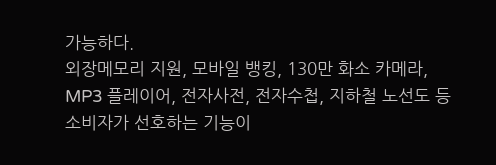가능하다.
외장메모리 지원, 모바일 뱅킹, 130만 화소 카메라, MP3 플레이어, 전자사전, 전자수첩, 지하철 노선도 등 소비자가 선호하는 기능이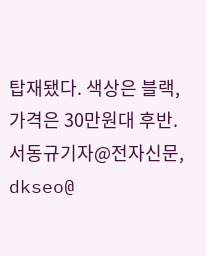탑재됐다. 색상은 블랙, 가격은 30만원대 후반.
서동규기자@전자신문, dkseo@